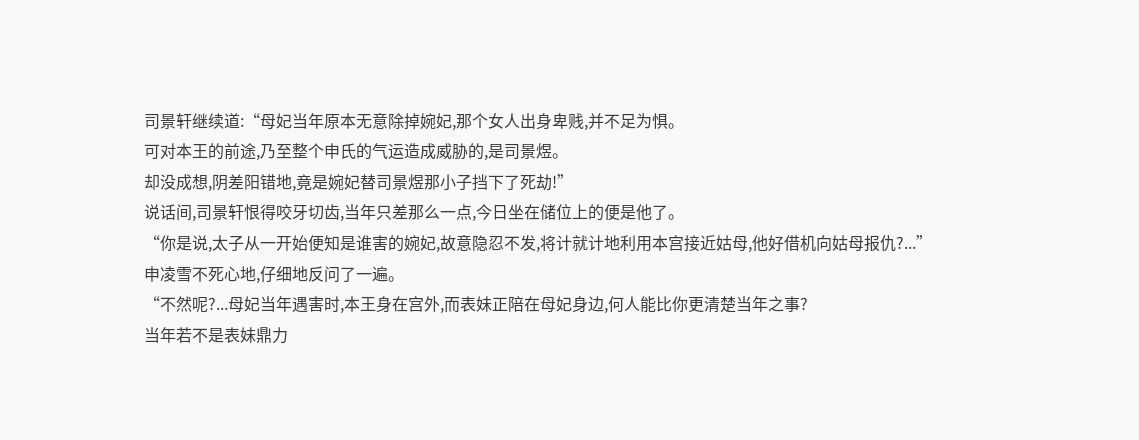司景轩继续道:“母妃当年原本无意除掉婉妃,那个女人出身卑贱,并不足为惧。
可对本王的前途,乃至整个申氏的气运造成威胁的,是司景煜。
却没成想,阴差阳错地,竟是婉妃替司景煜那小子挡下了死劫!”
说话间,司景轩恨得咬牙切齿,当年只差那么一点,今日坐在储位上的便是他了。
“你是说,太子从一开始便知是谁害的婉妃,故意隐忍不发,将计就计地利用本宫接近姑母,他好借机向姑母报仇?...”
申凌雪不死心地,仔细地反问了一遍。
“不然呢?...母妃当年遇害时,本王身在宫外,而表妹正陪在母妃身边,何人能比你更清楚当年之事?
当年若不是表妹鼎力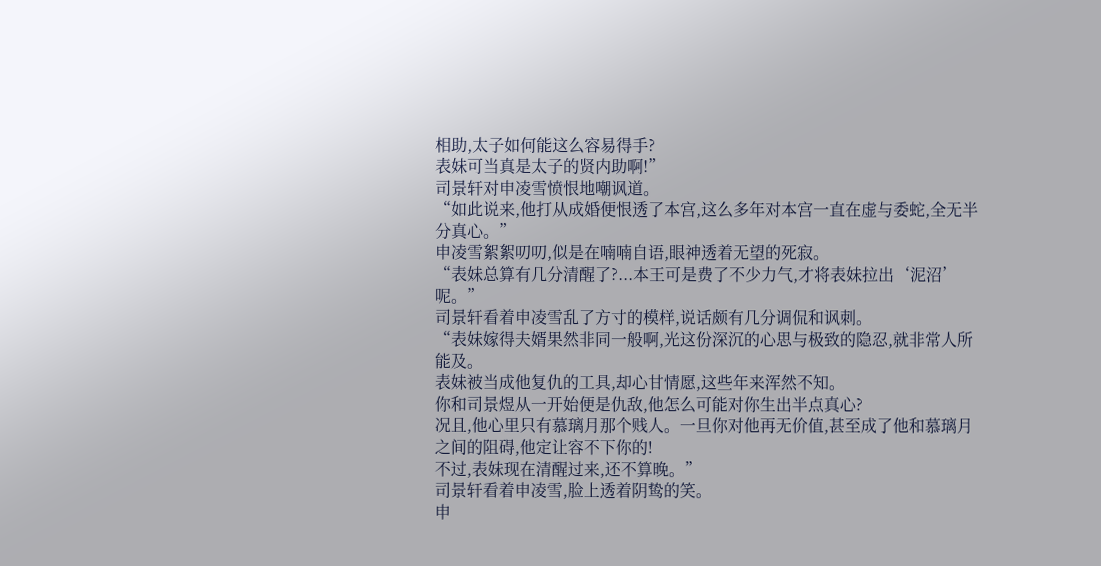相助,太子如何能这么容易得手?
表妹可当真是太子的贤内助啊!”
司景轩对申凌雪愤恨地嘲讽道。
“如此说来,他打从成婚便恨透了本宫,这么多年对本宫一直在虚与委蛇,全无半分真心。”
申凌雪絮絮叨叨,似是在喃喃自语,眼神透着无望的死寂。
“表妹总算有几分清醒了?...本王可是费了不少力气,才将表妹拉出‘泥沼’呢。”
司景轩看着申凌雪乱了方寸的模样,说话颇有几分调侃和讽刺。
“表妹嫁得夫婿果然非同一般啊,光这份深沉的心思与极致的隐忍,就非常人所能及。
表妹被当成他复仇的工具,却心甘情愿,这些年来浑然不知。
你和司景煜从一开始便是仇敌,他怎么可能对你生出半点真心?
况且,他心里只有慕璃月那个贱人。一旦你对他再无价值,甚至成了他和慕璃月之间的阻碍,他定让容不下你的!
不过,表妹现在清醒过来,还不算晚。”
司景轩看着申凌雪,脸上透着阴鸷的笑。
申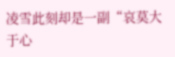凌雪此刻却是一副“哀莫大于心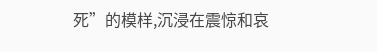死”的模样,沉浸在震惊和哀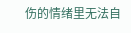伤的情绪里无法自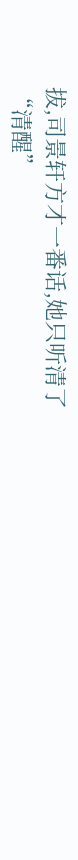拔,司景轩方才一番话,她只听清了“清醒”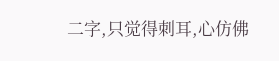二字,只觉得刺耳,心仿佛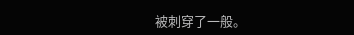被刺穿了一般。